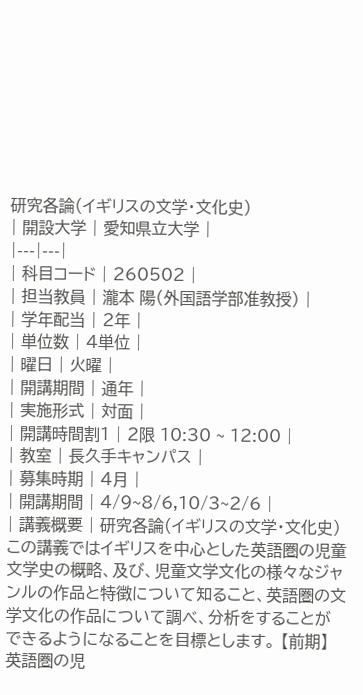研究各論(イギリスの文学・文化史)
| 開設大学 | 愛知県立大学 |
|---|---|
| 科目コード | 260502 |
| 担当教員 | 瀧本 陽(外国語学部准教授) |
| 学年配当 | 2年 |
| 単位数 | 4単位 |
| 曜日 | 火曜 |
| 開講期間 | 通年 |
| 実施形式 | 対面 |
| 開講時間割1 | 2限 10:30 ~ 12:00 |
| 教室 | 長久手キャンパス |
| 募集時期 | 4月 |
| 開講期間 | 4/9~8/6,10/3~2/6 |
| 講義概要 | 研究各論(イギリスの文学・文化史) この講義ではイギリスを中心とした英語圏の児童文学史の概略、及び、児童文学文化の様々なジャンルの作品と特徴について知ること、英語圏の文学文化の作品について調べ、分析をすることができるようになることを目標とします。 【前期】 英語圏の児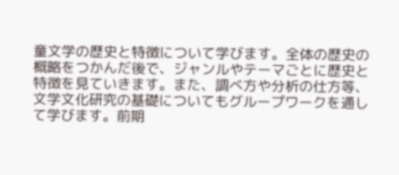童文学の歴史と特徴について学びます。全体の歴史の概略をつかんだ後で、ジャンルやテーマごとに歴史と特徴を見ていきます。また、調べ方や分析の仕方等、文学文化研究の基礎についてもグループワークを通して学びます。前期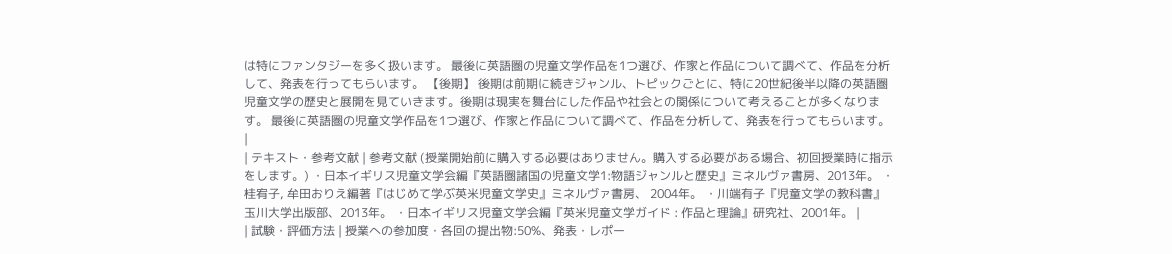は特にファンタジーを多く扱います。 最後に英語圏の児童文学作品を1つ選び、作家と作品について調べて、作品を分析して、発表を行ってもらいます。 【後期】 後期は前期に続きジャンル、トピックごとに、特に20世紀後半以降の英語圏児童文学の歴史と展開を見ていきます。後期は現実を舞台にした作品や社会との関係について考えることが多くなります。 最後に英語圏の児童文学作品を1つ選び、作家と作品について調べて、作品を分析して、発表を行ってもらいます。 |
| テキスト・参考文献 | 参考文献 (授業開始前に購入する必要はありません。購入する必要がある場合、初回授業時に指示をします。) ・日本イギリス児童文学会編『英語圏諸国の児童文学1:物語ジャンルと歴史』ミネルヴァ書房、2013年。 ・桂宥子, 牟田おりえ編著『はじめて学ぶ英米児童文学史』ミネルヴァ書房、 2004年。 ・川端有子『児童文学の教科書』玉川大学出版部、2013年。 ・日本イギリス児童文学会編『英米児童文学ガイド : 作品と理論』研究社、2001年。 |
| 試験・評価方法 | 授業への参加度・各回の提出物:50%、発表・レポー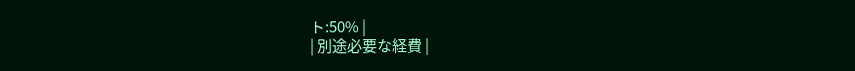ト:50% |
| 別途必要な経費 |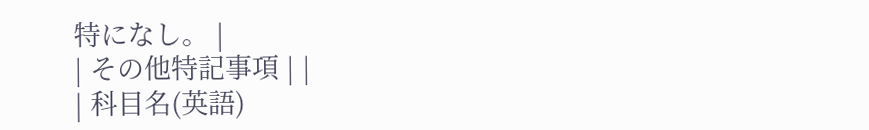特になし。 |
| その他特記事項 | |
| 科目名(英語)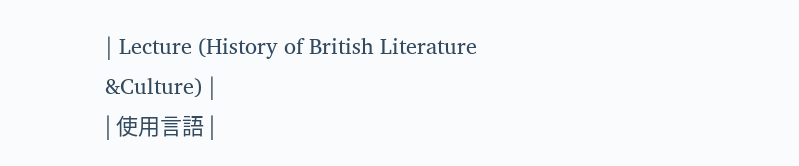| Lecture (History of British Literature &Culture) |
| 使用言語 |